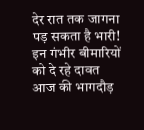देर रात तक जागना पड़ सकता है भारी! इन गंभीर बीमारियों को दे रहे दावत
आज की भागदौड़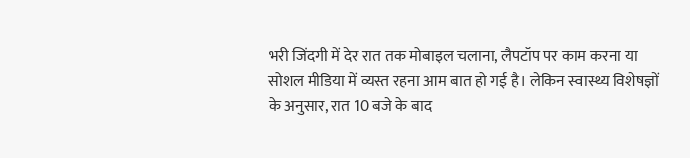भरी जिंदगी में देर रात तक मोबाइल चलाना, लैपटॉप पर काम करना या सोशल मीडिया में व्यस्त रहना आम बात हो गई है। लेकिन स्वास्थ्य विशेषज्ञों के अनुसार, रात 10 बजे के बाद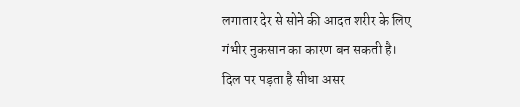लगातार देर से सोने की आदत शरीर के लिए गंभीर नुकसान का कारण बन सकती है।
दिल पर पड़ता है सीधा असर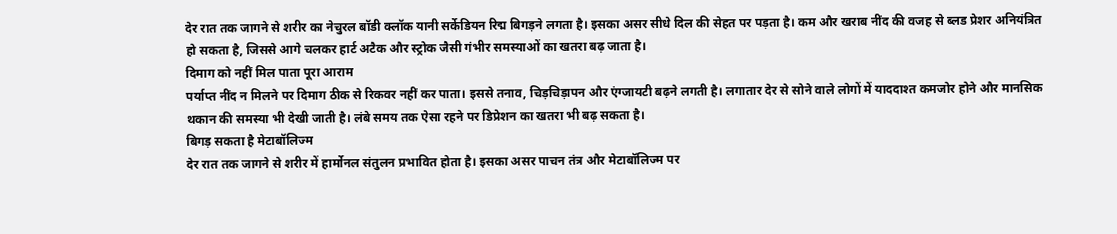देर रात तक जागने से शरीर का नेचुरल बॉडी क्लॉक यानी सर्केडियन रिद्म बिगड़ने लगता है। इसका असर सीधे दिल की सेहत पर पड़ता है। कम और खराब नींद की वजह से ब्लड प्रेशर अनियंत्रित हो सकता है, जिससे आगे चलकर हार्ट अटैक और स्ट्रोक जैसी गंभीर समस्याओं का खतरा बढ़ जाता है।
दिमाग को नहीं मिल पाता पूरा आराम
पर्याप्त नींद न मिलने पर दिमाग ठीक से रिकवर नहीं कर पाता। इससे तनाव, चिड़चिड़ापन और एंग्जायटी बढ़ने लगती है। लगातार देर से सोने वाले लोगों में याददाश्त कमजोर होने और मानसिक थकान की समस्या भी देखी जाती है। लंबे समय तक ऐसा रहने पर डिप्रेशन का खतरा भी बढ़ सकता है।
बिगड़ सकता है मेटाबॉलिज्म
देर रात तक जागने से शरीर में हार्मोनल संतुलन प्रभावित होता है। इसका असर पाचन तंत्र और मेटाबॉलिज्म पर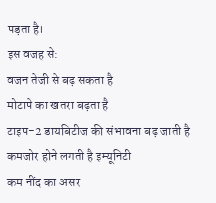पड़ता है।
इस वजह से:
वजन तेजी से बढ़ सकता है
मोटापे का खतरा बढ़ता है
टाइप-2 डायबिटीज की संभावना बढ़ जाती है
कमजोर होने लगती है इम्यूनिटी
कम नींद का असर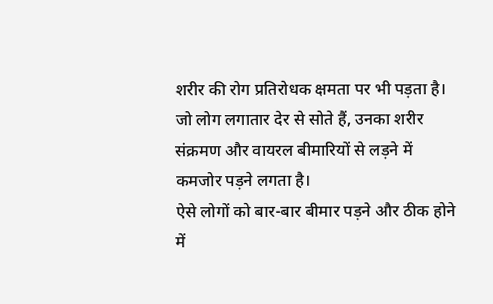शरीर की रोग प्रतिरोधक क्षमता पर भी पड़ता है। जो लोग लगातार देर से सोते हैं, उनका शरीर संक्रमण और वायरल बीमारियों से लड़ने में कमजोर पड़ने लगता है।
ऐसे लोगों को बार-बार बीमार पड़ने और ठीक होने में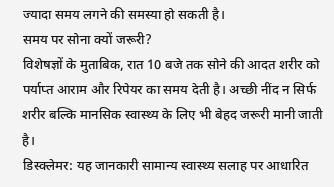ज्यादा समय लगने की समस्या हो सकती है।
समय पर सोना क्यों जरूरी?
विशेषज्ञों के मुताबिक, रात 10 बजे तक सोने की आदत शरीर को पर्याप्त आराम और रिपेयर का समय देती है। अच्छी नींद न सिर्फ शरीर बल्कि मानसिक स्वास्थ्य के लिए भी बेहद जरूरी मानी जाती है।
डिस्क्लेमर: यह जानकारी सामान्य स्वास्थ्य सलाह पर आधारित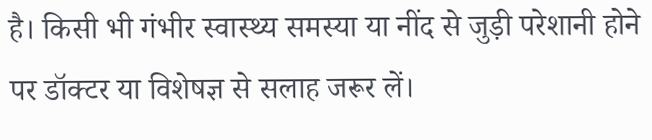है। किसी भी गंभीर स्वास्थ्य समस्या या नींद से जुड़ी परेशानी होने पर डॉक्टर या विशेषज्ञ से सलाह जरूर लें।